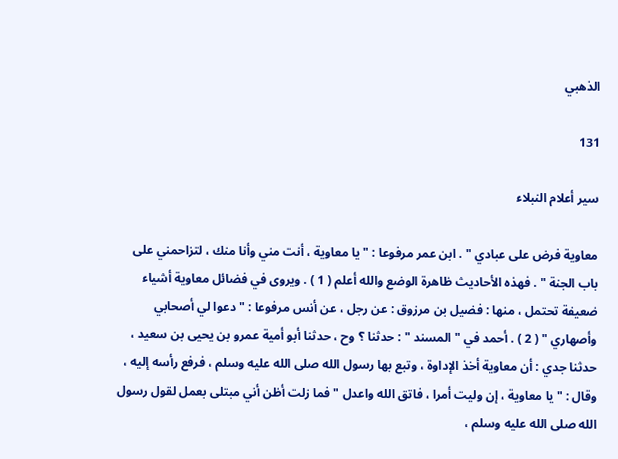الذهبي

131

سير أعلام النبلاء

معاوية فرض على عبادي " . ابن عمر مرفوعا : " يا معاوية ، أنت مني وأنا منك ، لتزاحمني على باب الجنة " . فهذه الأحاديث ظاهرة الوضع والله أعلم ( 1 ) . ويروى في فضائل معاوية أشياء ضعيفة تحتمل ، منها : فضيل بن مرزوق : عن رجل ، عن أنس مرفوعا : " دعوا لي أصحابي وأصهاري " ( 2 ) . أحمد في " المسند " : حدثنا ؟ وح ، حدثنا أبو أمية عمرو بن يحيى بن سعيد ، حدثنا جدي : أن معاوية أخذ الإداوة ، وتبع بها رسول الله صلى الله عليه وسلم ، فرفع رأسه إليه ، وقال : " يا معاوية ، إن وليت أمرا ، فاتق الله واعدل " فما زلت أظن أني مبتلى بعمل لقول رسول الله صلى الله عليه وسلم ،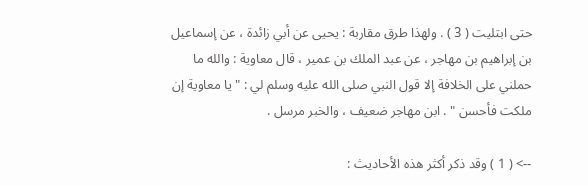حتى ابتليت ( 3 ) . ولهذا طرق مقاربة : يحيى عن أبي زائدة ، عن إسماعيل بن إبراهيم بن مهاجر ، عن عبد الملك بن عمير ، قال معاوية : والله ما حملني على الخلافة إلا قول النبي صلى الله عليه وسلم لي : " يا معاوية إن ملكت فأحسن " . ابن مهاجر ضعيف ، والخبر مرسل .

--> ( 1 ) وقد ذكر أكثر هذه الأحاديث :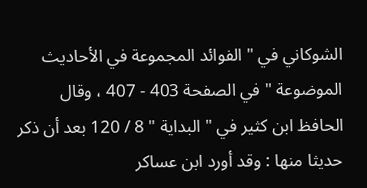الشوكاني في " الفوائد المجموعة في الأحاديث الموضوعة " في الصفحة 403 - 407 ، وقال الحافظ ابن كثير في " البداية " 8 / 120 بعد أن ذكر حديثا منها : وقد أورد ابن عساكر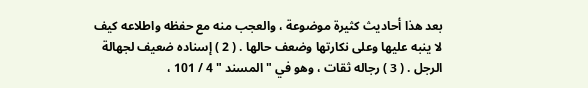بعد هذا أحاديث كثيرة موضوعة ، والعجب منه مع حفظه واطلاعه كيف لا ينبه عليها وعلى نكارتها وضعف حالها . ( 2 ) إسناده ضعيف لجهالة الرجل . ( 3 ) رجاله ثقات ، وهو في " المسند " 4 / 101 ،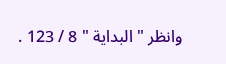وانظر " البداية " 8 / 123 .